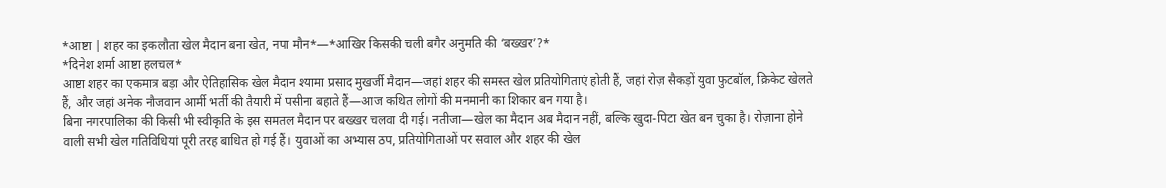*आष्टा | शहर का इकलौता खेल मैदान बना खेत, नपा मौन*—*आखिर किसकी चली बगैर अनुमति की ‘बख्खर’?*
*दिनेश शर्मा आष्टा हलचल*
आष्टा शहर का एकमात्र बड़ा और ऐतिहासिक खेल मैदान श्यामा प्रसाद मुखर्जी मैदान—जहां शहर की समस्त खेल प्रतियोगिताएं होती हैं, जहां रोज़ सैकड़ों युवा फुटबॉल, क्रिकेट खेलते हैं, और जहां अनेक नौजवान आर्मी भर्ती की तैयारी में पसीना बहाते हैं—आज कथित लोगों की मनमानी का शिकार बन गया है।
बिना नगरपालिका की किसी भी स्वीकृति के इस समतल मैदान पर बख्खर चलवा दी गई। नतीजा—खेल का मैदान अब मैदान नहीं, बल्कि खुदा-पिटा खेत बन चुका है। रोज़ाना होने वाली सभी खेल गतिविधियां पूरी तरह बाधित हो गई हैं। युवाओं का अभ्यास ठप, प्रतियोगिताओं पर सवाल और शहर की खेल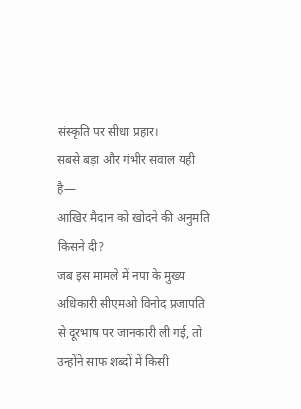संस्कृति पर सीधा प्रहार।
सबसे बड़ा और गंभीर सवाल यही है—
आखिर मैदान को खोदने की अनुमति किसने दी?
जब इस मामले में नपा के मुख्य अधिकारी सीएमओ विनोद प्रजापति से दूरभाष पर जानकारी ली गई, तो उन्होंने साफ शब्दों में किसी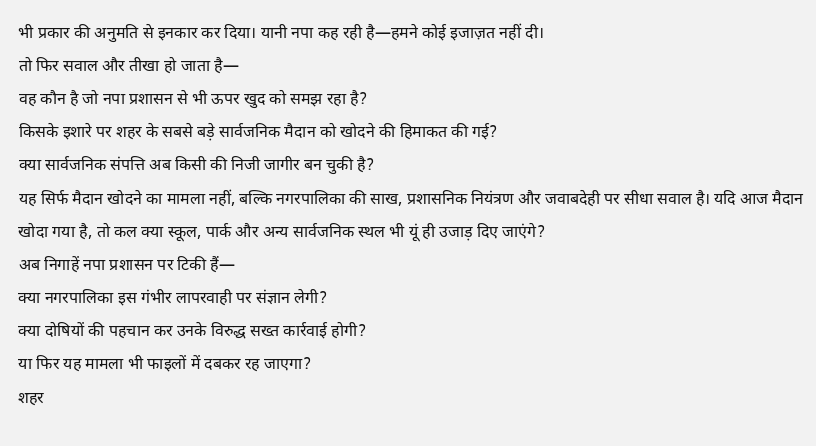भी प्रकार की अनुमति से इनकार कर दिया। यानी नपा कह रही है—हमने कोई इजाज़त नहीं दी।
तो फिर सवाल और तीखा हो जाता है—
वह कौन है जो नपा प्रशासन से भी ऊपर खुद को समझ रहा है?
किसके इशारे पर शहर के सबसे बड़े सार्वजनिक मैदान को खोदने की हिमाकत की गई?
क्या सार्वजनिक संपत्ति अब किसी की निजी जागीर बन चुकी है?
यह सिर्फ मैदान खोदने का मामला नहीं, बल्कि नगरपालिका की साख, प्रशासनिक नियंत्रण और जवाबदेही पर सीधा सवाल है। यदि आज मैदान खोदा गया है, तो कल क्या स्कूल, पार्क और अन्य सार्वजनिक स्थल भी यूं ही उजाड़ दिए जाएंगे?
अब निगाहें नपा प्रशासन पर टिकी हैं—
क्या नगरपालिका इस गंभीर लापरवाही पर संज्ञान लेगी?
क्या दोषियों की पहचान कर उनके विरुद्ध सख्त कार्रवाई होगी?
या फिर यह मामला भी फाइलों में दबकर रह जाएगा?
शहर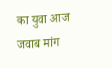का युवा आज जवाब मांग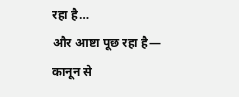रहा है…
और आष्टा पूछ रहा है—
कानून से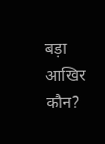बड़ा आखिर कौन?